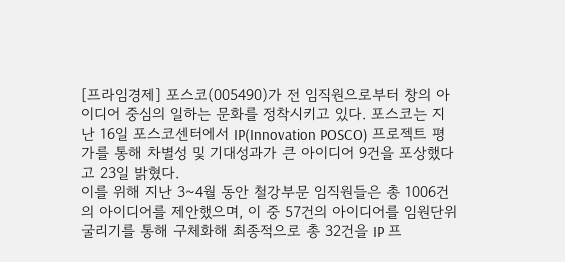[프라임경제] 포스코(005490)가 전 임직원으로부터 창의 아이디어 중심의 일하는 문화를 정착시키고 있다. 포스코는 지난 16일 포스코센터에서 IP(Innovation POSCO) 프로젝트 평가를 통해 차별성 및 기대성과가 큰 아이디어 9건을 포상했다고 23일 밝혔다.
이를 위해 지난 3~4월 동안 철강부문 임직원들은 총 1006건의 아이디어를 제안했으며, 이 중 57건의 아이디어를 임원단위 굴리기를 통해 구체화해 최종적으로 총 32건을 IP 프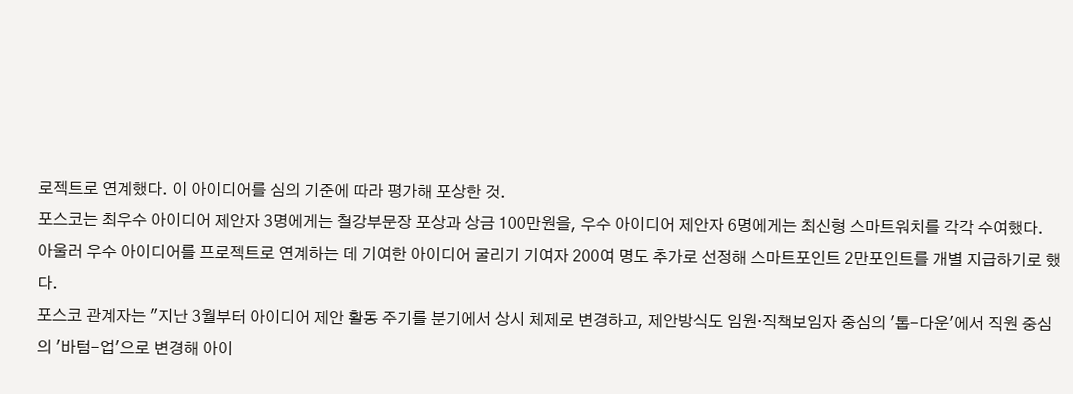로젝트로 연계했다. 이 아이디어를 심의 기준에 따라 평가해 포상한 것.
포스코는 최우수 아이디어 제안자 3명에게는 철강부문장 포상과 상금 100만원을, 우수 아이디어 제안자 6명에게는 최신형 스마트워치를 각각 수여했다.
아울러 우수 아이디어를 프로젝트로 연계하는 데 기여한 아이디어 굴리기 기여자 200여 명도 추가로 선정해 스마트포인트 2만포인트를 개별 지급하기로 했다.
포스코 관계자는 "지난 3월부터 아이디어 제안 활동 주기를 분기에서 상시 체제로 변경하고, 제안방식도 임원·직책보임자 중심의 '톱-다운'에서 직원 중심의 '바텀-업'으로 변경해 아이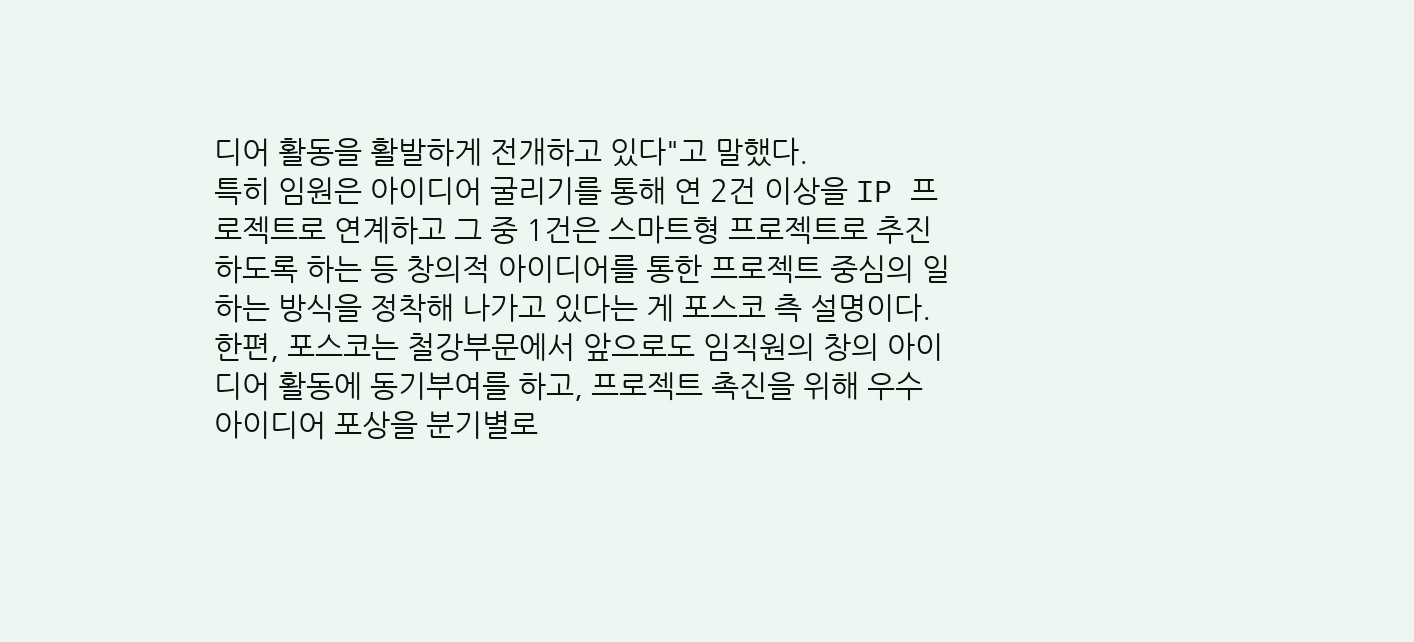디어 활동을 활발하게 전개하고 있다"고 말했다.
특히 임원은 아이디어 굴리기를 통해 연 2건 이상을 IP 프로젝트로 연계하고 그 중 1건은 스마트형 프로젝트로 추진하도록 하는 등 창의적 아이디어를 통한 프로젝트 중심의 일하는 방식을 정착해 나가고 있다는 게 포스코 측 설명이다.
한편, 포스코는 철강부문에서 앞으로도 임직원의 창의 아이디어 활동에 동기부여를 하고, 프로젝트 촉진을 위해 우수 아이디어 포상을 분기별로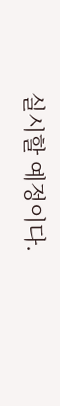실시할 예정이다.